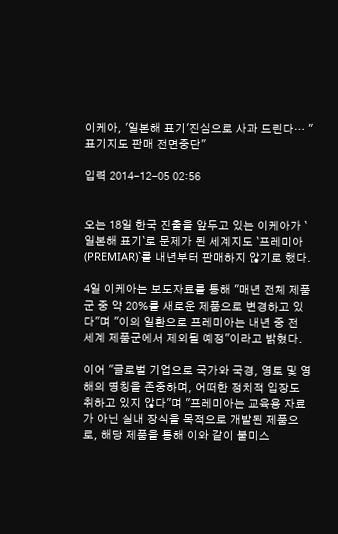이케아, '일본해 표기'진심으로 사과 드린다… "표기지도 판매 전면중단"

입력 2014-12-05 02:56


오는 18일 한국 진출을 앞두고 있는 이케아가 `일본해 표기`로 문제가 된 세계지도 `프레미아(PREMIAR)`를 내년부터 판매하지 않기로 했다.

4일 이케아는 보도자료를 통해 "매년 전체 제품군 중 약 20%를 새로운 제품으로 변경하고 있다"며 "이의 일환으로 프레미아는 내년 중 전 세계 제품군에서 제외될 예정"이라고 밝혔다.

이어 "글로벌 기업으로 국가와 국경, 영토 및 영해의 명칭을 존중하며, 어떠한 정치적 입장도 취하고 있지 않다"며 "프레미아는 교육용 자료가 아닌 실내 장식을 목적으로 개발된 제품으로, 해당 제품을 통해 이와 같이 불미스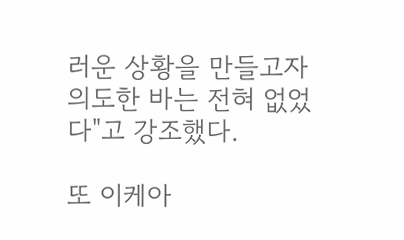러운 상황을 만들고자 의도한 바는 전혀 없었다"고 강조했다.

또 이케아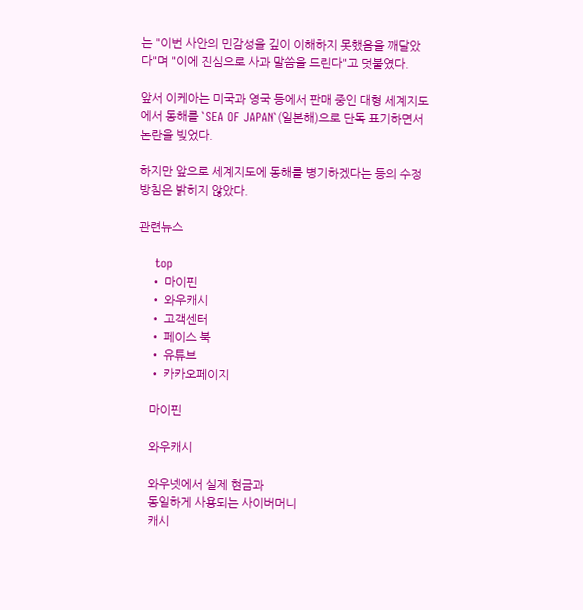는 "이번 사안의 민감성을 깊이 이해하지 못했음을 깨달았다"며 "이에 진심으로 사과 말씀을 드린다"고 덧붙였다.

앞서 이케아는 미국과 영국 등에서 판매 중인 대형 세계지도에서 동해를 `SEA OF JAPAN`(일본해)으로 단독 표기하면서 논란을 빚었다.

하지만 앞으로 세계지도에 동해를 병기하겠다는 등의 수정 방침은 밝히지 않았다.

관련뉴스

    top
    • 마이핀
    • 와우캐시
    • 고객센터
    • 페이스 북
    • 유튜브
    • 카카오페이지

    마이핀

    와우캐시

    와우넷에서 실제 현금과
    동일하게 사용되는 사이버머니
    캐시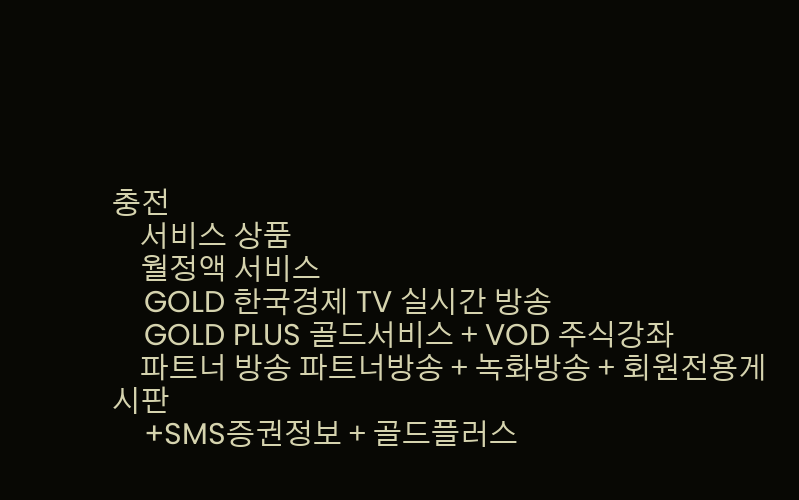충전
    서비스 상품
    월정액 서비스
    GOLD 한국경제 TV 실시간 방송
    GOLD PLUS 골드서비스 + VOD 주식강좌
    파트너 방송 파트너방송 + 녹화방송 + 회원전용게시판
    +SMS증권정보 + 골드플러스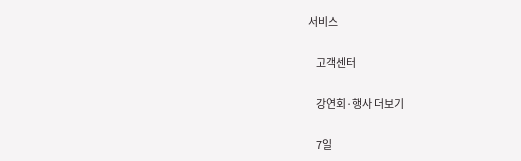서비스

    고객센터

    강연회·행사 더보기

    7일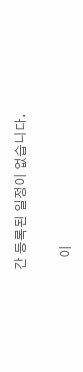간 등록된 일정이 없습니다.

    이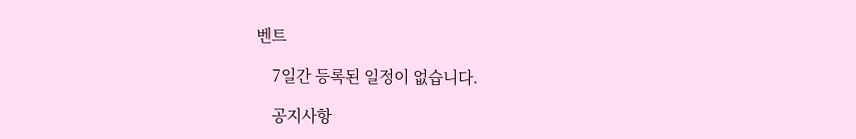벤트

    7일간 등록된 일정이 없습니다.

    공지사항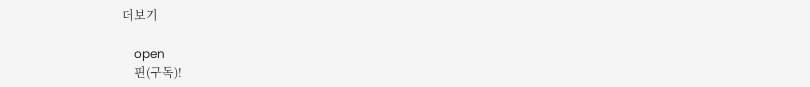더보기

    open
    핀(구독)!